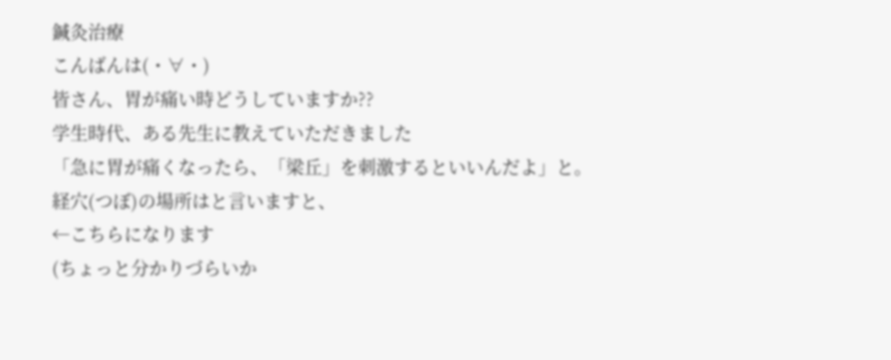鍼灸治療
こんばんは(・∀・)
皆さん、胃が痛い時どうしていますか??
学生時代、ある先生に教えていただきました
「急に胃が痛くなったら、「梁丘」を刺激するといいんだよ」と。
経穴(つぼ)の場所はと言いますと、
←こちらになります
(ちょっと分かりづらいか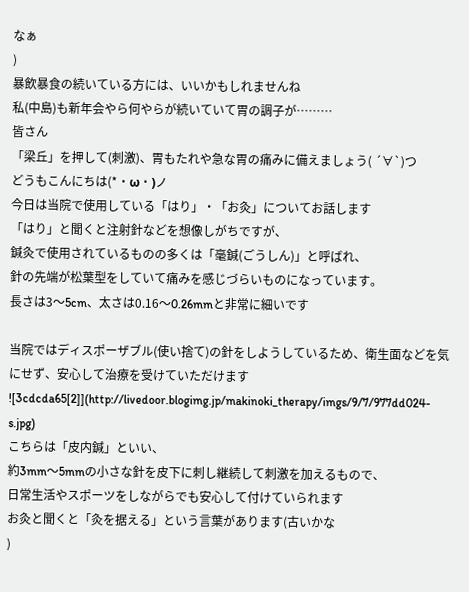なぁ
)
暴飲暴食の続いている方には、いいかもしれませんね
私(中島)も新年会やら何やらが続いていて胃の調子が………
皆さん
「梁丘」を押して(刺激)、胃もたれや急な胃の痛みに備えましょう( ´∀`)つ
どうもこんにちは(*・ω・)ノ
今日は当院で使用している「はり」・「お灸」についてお話します
「はり」と聞くと注射針などを想像しがちですが、
鍼灸で使用されているものの多くは「毫鍼(ごうしん)」と呼ばれ、
針の先端が松葉型をしていて痛みを感じづらいものになっています。
長さは3〜5cm、太さは0.16〜0.26mmと非常に細いです

当院ではディスポーザブル(使い捨て)の針をしようしているため、衛生面などを気にせず、安心して治療を受けていただけます
![3cdcda65[2]](http://livedoor.blogimg.jp/makinoki_therapy/imgs/9/7/977dd024-s.jpg)
こちらは「皮内鍼」といい、
約3mm〜5mmの小さな針を皮下に刺し継続して刺激を加えるもので、
日常生活やスポーツをしながらでも安心して付けていられます
お灸と聞くと「灸を据える」という言葉があります(古いかな
)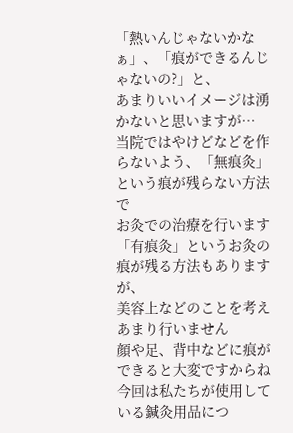「熱いんじゃないかなぁ」、「痕ができるんじゃないの?」と、
あまりいいイメージは湧かないと思いますが…
当院ではやけどなどを作らないよう、「無痕灸」という痕が残らない方法で
お灸での治療を行います
「有痕灸」というお灸の痕が残る方法もありますが、
美容上などのことを考えあまり行いません
顔や足、背中などに痕ができると大変ですからね
今回は私たちが使用している鍼灸用品につ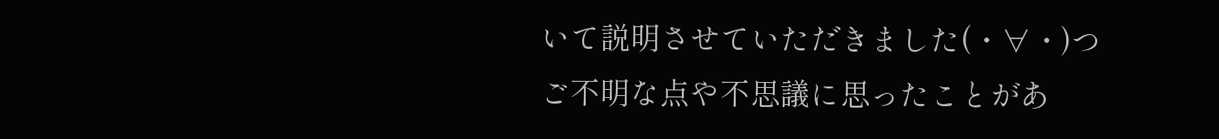いて説明させていただきました(・∀・)つ
ご不明な点や不思議に思ったことがあ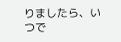りましたら、いつで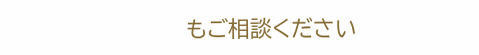もご相談ください